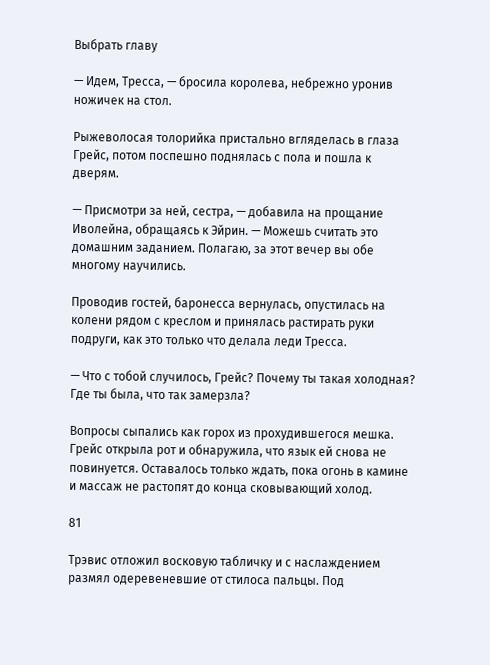Выбрать главу

— Идем, Тресса, — бросила королева, небрежно уронив ножичек на стол.

Рыжеволосая толорийка пристально вгляделась в глаза Грейс, потом поспешно поднялась с пола и пошла к дверям.

— Присмотри за ней, сестра, — добавила на прощание Иволейна, обращаясь к Эйрин. — Можешь считать это домашним заданием. Полагаю, за этот вечер вы обе многому научились.

Проводив гостей, баронесса вернулась, опустилась на колени рядом с креслом и принялась растирать руки подруги, как это только что делала леди Тресса.

— Что с тобой случилось, Грейс? Почему ты такая холодная? Где ты была, что так замерзла?

Вопросы сыпались как горох из прохудившегося мешка. Грейс открыла рот и обнаружила, что язык ей снова не повинуется. Оставалось только ждать, пока огонь в камине и массаж не растопят до конца сковывающий холод.

81

Трэвис отложил восковую табличку и с наслаждением размял одеревеневшие от стилоса пальцы. Под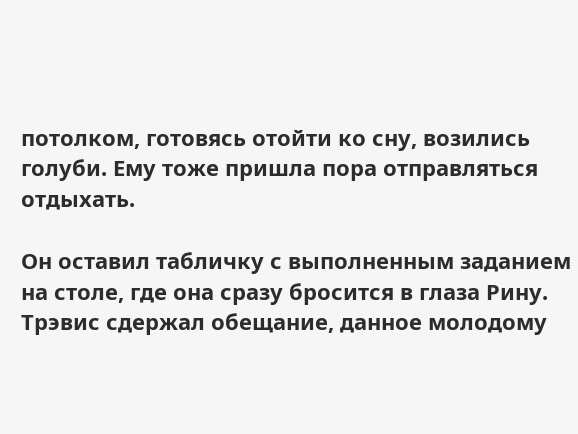потолком, готовясь отойти ко сну, возились голуби. Ему тоже пришла пора отправляться отдыхать.

Он оставил табличку с выполненным заданием на столе, где она сразу бросится в глаза Рину. Трэвис сдержал обещание, данное молодому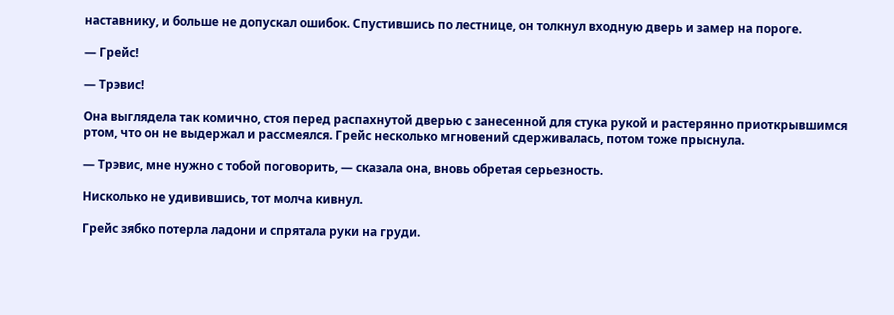наставнику, и больше не допускал ошибок. Спустившись по лестнице, он толкнул входную дверь и замер на пороге.

— Грейс!

— Трэвис!

Она выглядела так комично, стоя перед распахнутой дверью с занесенной для стука рукой и растерянно приоткрывшимся ртом, что он не выдержал и рассмеялся. Грейс несколько мгновений сдерживалась, потом тоже прыснула.

— Трэвис, мне нужно с тобой поговорить, — сказала она, вновь обретая серьезность.

Нисколько не удивившись, тот молча кивнул.

Грейс зябко потерла ладони и спрятала руки на груди.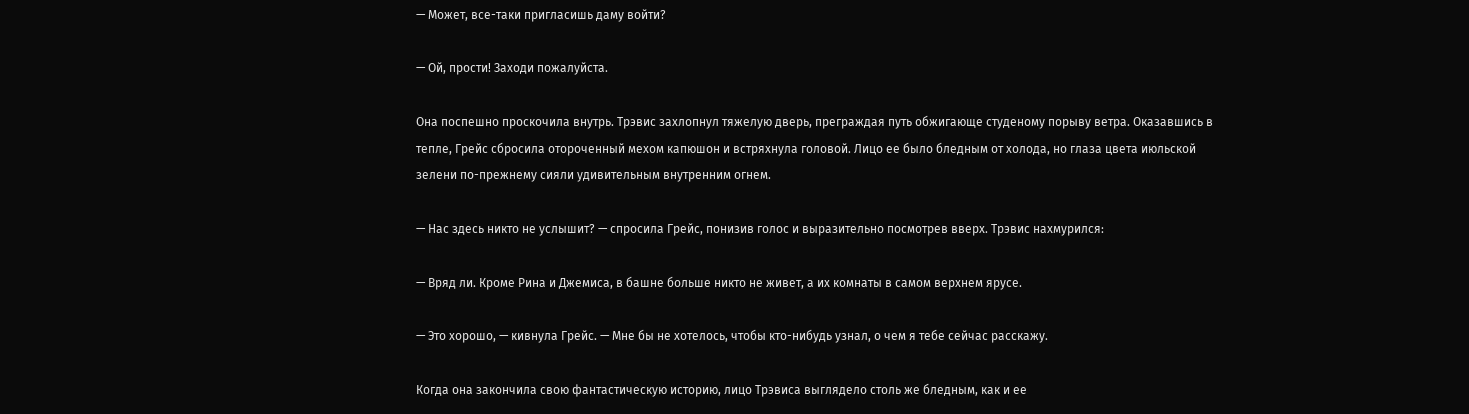— Может, все-таки пригласишь даму войти?

— Ой, прости! Заходи пожалуйста.

Она поспешно проскочила внутрь. Трэвис захлопнул тяжелую дверь, преграждая путь обжигающе студеному порыву ветра. Оказавшись в тепле, Грейс сбросила отороченный мехом капюшон и встряхнула головой. Лицо ее было бледным от холода, но глаза цвета июльской зелени по-прежнему сияли удивительным внутренним огнем.

— Нас здесь никто не услышит? — спросила Грейс, понизив голос и выразительно посмотрев вверх. Трэвис нахмурился:

— Вряд ли. Кроме Рина и Джемиса, в башне больше никто не живет, а их комнаты в самом верхнем ярусе.

— Это хорошо, — кивнула Грейс. — Мне бы не хотелось, чтобы кто-нибудь узнал, о чем я тебе сейчас расскажу.

Когда она закончила свою фантастическую историю, лицо Трэвиса выглядело столь же бледным, как и ее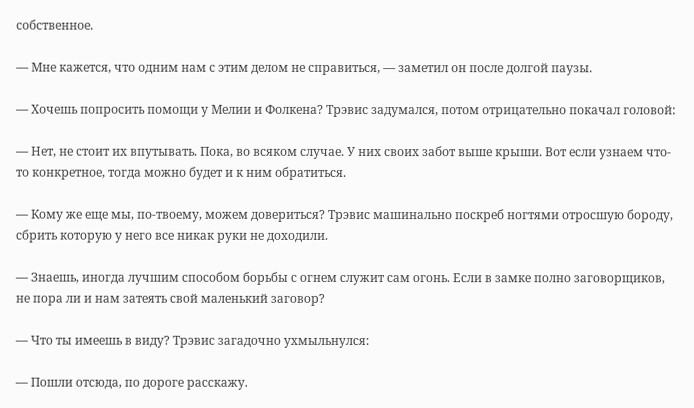собственное.

— Мне кажется, что одним нам с этим делом не справиться, — заметил он после долгой паузы.

— Хочешь попросить помощи у Мелии и Фолкена? Трэвис задумался, потом отрицательно покачал головой:

— Нет, не стоит их впутывать. Пока, во всяком случае. У них своих забот выше крыши. Вот если узнаем что-то конкретное, тогда можно будет и к ним обратиться.

— Кому же еще мы, по-твоему, можем довериться? Трэвис машинально поскреб ногтями отросшую бороду, сбрить которую у него все никак руки не доходили.

— Знаешь, иногда лучшим способом борьбы с огнем служит сам огонь. Если в замке полно заговорщиков, не пора ли и нам затеять свой маленький заговор?

— Что ты имеешь в виду? Трэвис загадочно ухмыльнулся:

— Пошли отсюда, по дороге расскажу.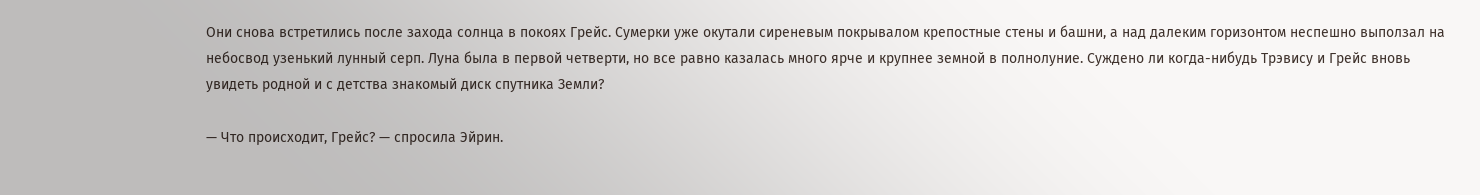Они снова встретились после захода солнца в покоях Грейс. Сумерки уже окутали сиреневым покрывалом крепостные стены и башни, а над далеким горизонтом неспешно выползал на небосвод узенький лунный серп. Луна была в первой четверти, но все равно казалась много ярче и крупнее земной в полнолуние. Суждено ли когда-нибудь Трэвису и Грейс вновь увидеть родной и с детства знакомый диск спутника Земли?

— Что происходит, Грейс? — спросила Эйрин.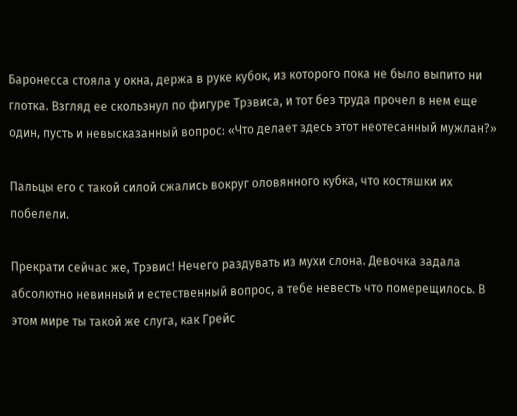Баронесса стояла у окна, держа в руке кубок, из которого пока не было выпито ни глотка. Взгляд ее скользнул по фигуре Трэвиса, и тот без труда прочел в нем еще один, пусть и невысказанный вопрос: «Что делает здесь этот неотесанный мужлан?»

Пальцы его с такой силой сжались вокруг оловянного кубка, что костяшки их побелели.

Прекрати сейчас же, Трэвис! Нечего раздувать из мухи слона. Девочка задала абсолютно невинный и естественный вопрос, а тебе невесть что померещилось. В этом мире ты такой же слуга, как Грейс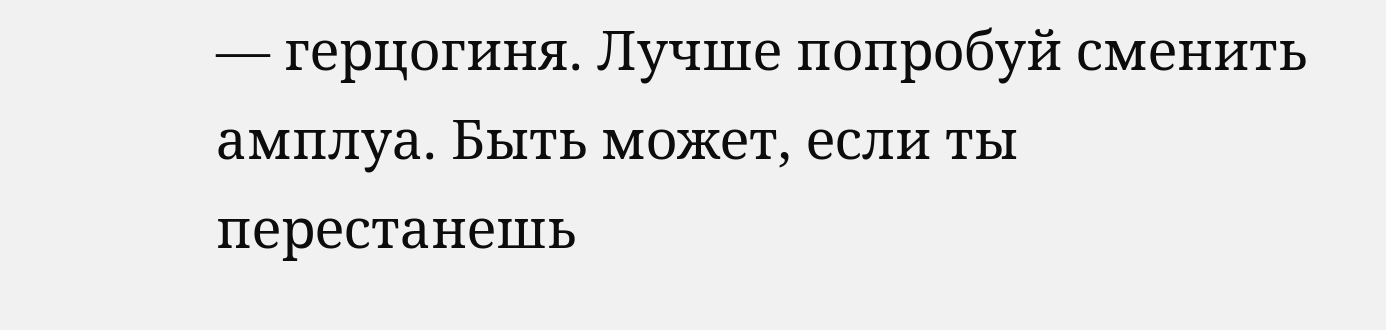— герцогиня. Лучше попробуй сменить амплуа. Быть может, если ты перестанешь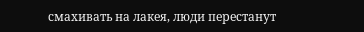смахивать на лакея, люди перестанут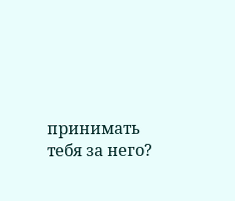принимать тебя за него?